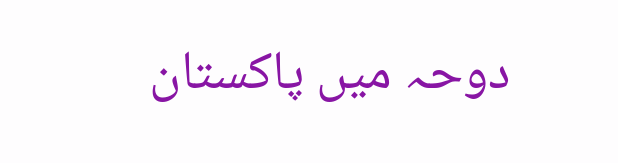دوحہ میں پاکستان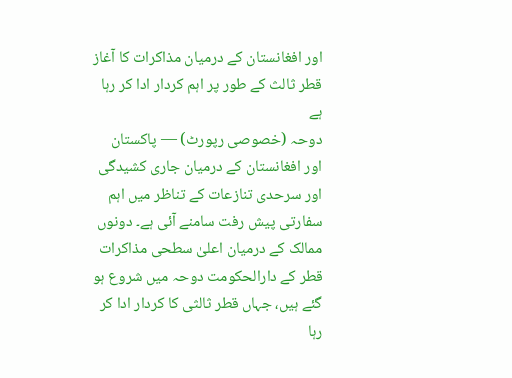اور افغانستان کے درمیان مذاکرات کا آغاز
قطر ثالث کے طور پر اہم کردار ادا کر رہا ہے
دوحہ (خصوصی رپورٹ) — پاکستان اور افغانستان کے درمیان جاری کشیدگی اور سرحدی تنازعات کے تناظر میں اہم سفارتی پیش رفت سامنے آئی ہے۔ دونوں ممالک کے درمیان اعلیٰ سطحی مذاکرات قطر کے دارالحکومت دوحہ میں شروع ہو گئے ہیں، جہاں قطر ثالثی کا کردار ادا کر رہا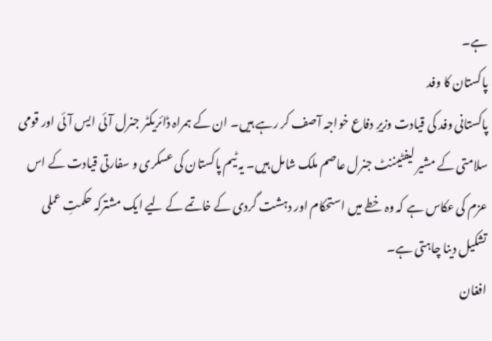ہے۔
پاکستان کا وفد
پاکستانی وفد کی قیادت وزیرِ دفاع خواجہ آصف کر رہے ہیں۔ ان کے ہمراہ ڈائریکٹر جنرل آئی ایس آئی اور قومی سلامتی کے مشیر لیفٹیننٹ جنرل عاصم ملک شامل ہیں۔ یہ ٹیم پاکستان کی عسکری و سفارتی قیادت کے اس عزم کی عکاس ہے کہ وہ خطے میں استحکام اور دہشت گردی کے خاتمے کے لیے ایک مشترکہ حکمتِ عملی تشکیل دینا چاہتی ہے۔
افغان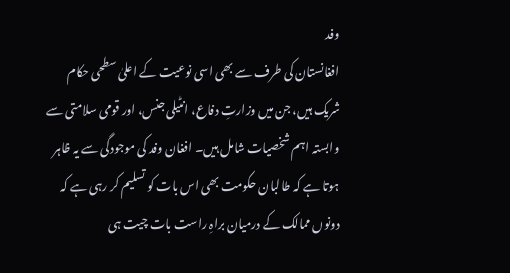وفد
افغانستان کی طرف سے بھی اسی نوعیت کے اعلیٰ سطحی حکام شریک ہیں، جن میں وزارتِ دفاع، انٹیلی جنس، اور قومی سلامتی سے وابستہ اہم شخصیات شامل ہیں۔ افغان وفد کی موجودگی سے یہ ظاہر ہوتا ہے کہ طالبان حکومت بھی اس بات کو تسلیم کر رہی ہے کہ دونوں ممالک کے درمیان براہِ راست بات چیت ہی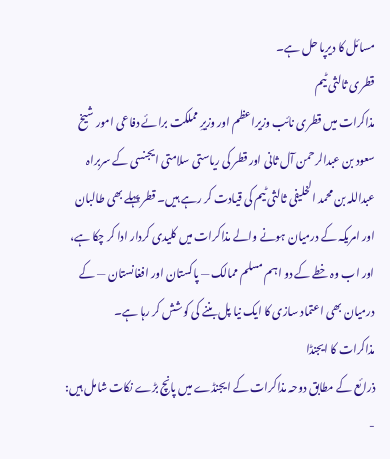مسائل کا دیرپا حل ہے۔
قطری ثالثی ٹیم
مذاکرات میں قطری نائب وزیراعظم اور وزیرِ مملکت برائے دفاعی امور شیخ سعود بن عبدالرحمن آل ثانی اور قطر کی ریاستی سلامتی ایجنسی کے سربراہ عبداللہ بن محمد الخلیفی ثالثی ٹیم کی قیادت کر رہے ہیں۔ قطر پہلے بھی طالبان اور امریکہ کے درمیان ہونے والے مذاکرات میں کلیدی کردار ادا کر چکا ہے، اور اب وہ خطے کے دو اہم مسلم ممالک — پاکستان اور افغانستان — کے درمیان بھی اعتماد سازی کا ایک نیا پل بننے کی کوشش کر رہا ہے۔
مذاکرات کا ایجنڈا
ذرائع کے مطابق دوحہ مذاکرات کے ایجنڈے میں پانچ بڑے نکات شامل ہیں:
-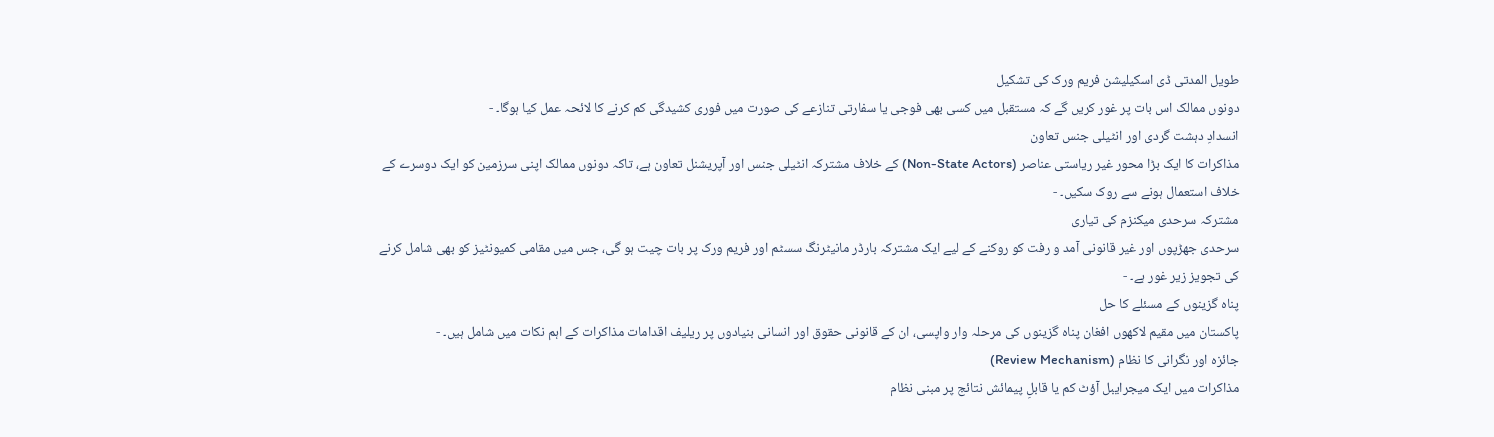طویل المدتی ڈی اسکیلیشن فریم ورک کی تشکیل
دونوں ممالک اس بات پر غور کریں گے کہ مستقبل میں کسی بھی فوجی یا سفارتی تنازعے کی صورت میں فوری کشیدگی کم کرنے کا لائحہ عمل کیا ہوگا۔ -
انسدادِ دہشت گردی اور انٹیلی جنس تعاون
مذاکرات کا ایک بڑا محور غیر ریاستی عناصر (Non-State Actors) کے خلاف مشترکہ انٹیلی جنس اور آپریشنل تعاون ہے، تاکہ دونوں ممالک اپنی سرزمین کو ایک دوسرے کے خلاف استعمال ہونے سے روک سکیں۔ -
مشترکہ سرحدی میکنزم کی تیاری
سرحدی جھڑپوں اور غیر قانونی آمد و رفت کو روکنے کے لیے ایک مشترکہ بارڈر مانیٹرنگ سسٹم اور فریم ورک پر بات چیت ہو گی، جس میں مقامی کمیونٹیز کو بھی شامل کرنے کی تجویز زیر غور ہے۔ -
پناہ گزینوں کے مسئلے کا حل
پاکستان میں مقیم لاکھوں افغان پناہ گزینوں کی مرحلہ وار واپسی، ان کے قانونی حقوق اور انسانی بنیادوں پر ریلیف اقدامات مذاکرات کے اہم نکات میں شامل ہیں۔ -
جائزہ اور نگرانی کا نظام (Review Mechanism)
مذاکرات میں ایک میجرایبل آؤٹ کم یا قابلِ پیمائش نتائج پر مبنی نظام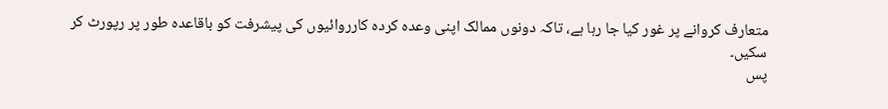متعارف کروانے پر غور کیا جا رہا ہے، تاکہ دونوں ممالک اپنی وعدہ کردہ کارروائیوں کی پیشرفت کو باقاعدہ طور پر رپورٹ کر سکیں۔
پس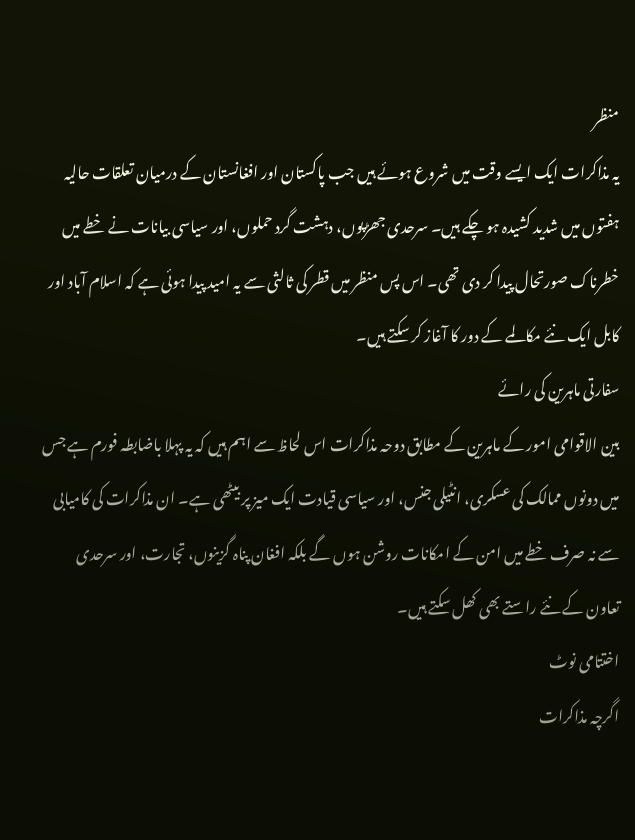منظر
یہ مذاکرات ایک ایسے وقت میں شروع ہوئے ہیں جب پاکستان اور افغانستان کے درمیان تعلقات حالیہ ہفتوں میں شدید کشیدہ ہو چکے ہیں۔ سرحدی جھڑپوں، دہشت گرد حملوں، اور سیاسی بیانات نے خطے میں خطرناک صورتحال پیدا کر دی تھی۔ اس پس منظر میں قطر کی ثالثی سے یہ امید پیدا ہوئی ہے کہ اسلام آباد اور کابل ایک نئے مکالمے کے دور کا آغاز کر سکتے ہیں۔
سفارتی ماہرین کی رائے
بین الاقوامی امور کے ماہرین کے مطابق دوحہ مذاکرات اس لحاظ سے اہم ہیں کہ یہ پہلا باضابطہ فورم ہے جس میں دونوں ممالک کی عسکری، انٹیلی جنس، اور سیاسی قیادت ایک میز پر بیٹھی ہے۔ ان مذاکرات کی کامیابی سے نہ صرف خطے میں امن کے امکانات روشن ہوں گے بلکہ افغان پناہ گزینوں، تجارت، اور سرحدی تعاون کے نئے راستے بھی کھل سکتے ہیں۔
اختتامی نوٹ
اگرچہ مذاکرات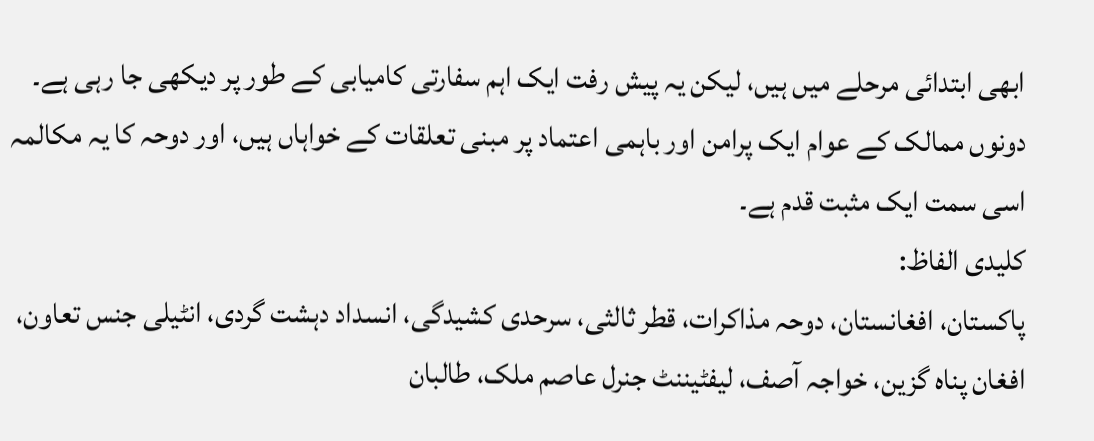ابھی ابتدائی مرحلے میں ہیں، لیکن یہ پیش رفت ایک اہم سفارتی کامیابی کے طور پر دیکھی جا رہی ہے۔ دونوں ممالک کے عوام ایک پرامن اور باہمی اعتماد پر مبنی تعلقات کے خواہاں ہیں، اور دوحہ کا یہ مکالمہ اسی سمت ایک مثبت قدم ہے۔
کلیدی الفاظ:
پاکستان، افغانستان، دوحہ مذاکرات، قطر ثالثی، سرحدی کشیدگی، انسداد دہشت گردی، انٹیلی جنس تعاون، افغان پناہ گزین، خواجہ آصف، لیفٹیننٹ جنرل عاصم ملک، طالبان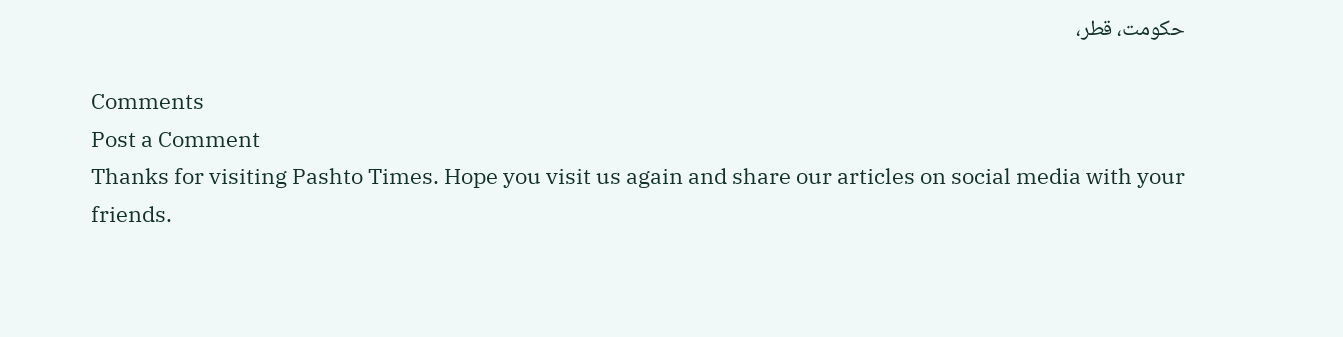حکومت، قطر،

Comments
Post a Comment
Thanks for visiting Pashto Times. Hope you visit us again and share our articles on social media with your friends.